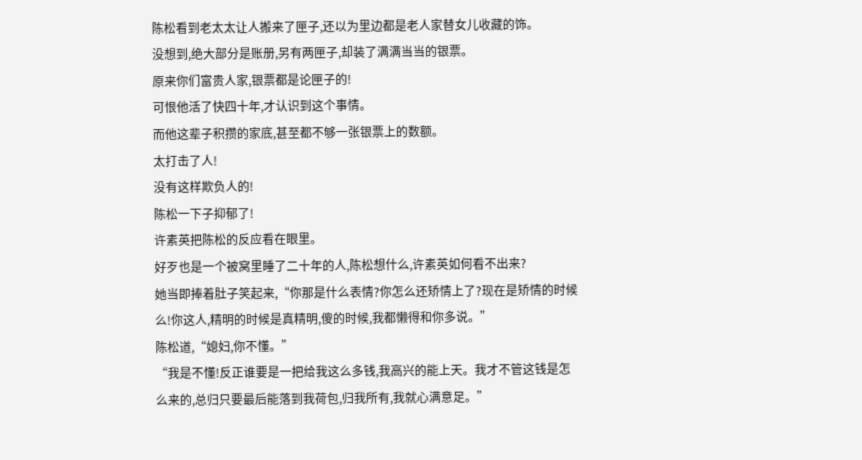陈松看到老太太让人搬来了匣子,还以为里边都是老人家替女儿收藏的饰。
没想到,绝大部分是账册,另有两匣子,却装了满满当当的银票。
原来你们富贵人家,银票都是论匣子的!
可恨他活了快四十年,才认识到这个事情。
而他这辈子积攒的家底,甚至都不够一张银票上的数额。
太打击了人!
没有这样欺负人的!
陈松一下子抑郁了!
许素英把陈松的反应看在眼里。
好歹也是一个被窝里睡了二十年的人,陈松想什么,许素英如何看不出来?
她当即捧着肚子笑起来,“你那是什么表情?你怎么还矫情上了?现在是矫情的时候么!你这人,精明的时候是真精明,傻的时候,我都懒得和你多说。”
陈松道,“媳妇,你不懂。”
“我是不懂!反正谁要是一把给我这么多钱,我高兴的能上天。我才不管这钱是怎么来的,总归只要最后能落到我荷包,归我所有,我就心满意足。”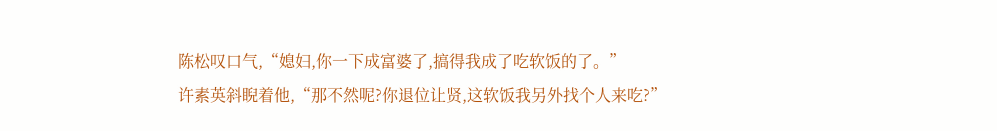陈松叹口气,“媳妇,你一下成富婆了,搞得我成了吃软饭的了。”
许素英斜睨着他,“那不然呢?你退位让贤,这软饭我另外找个人来吃?”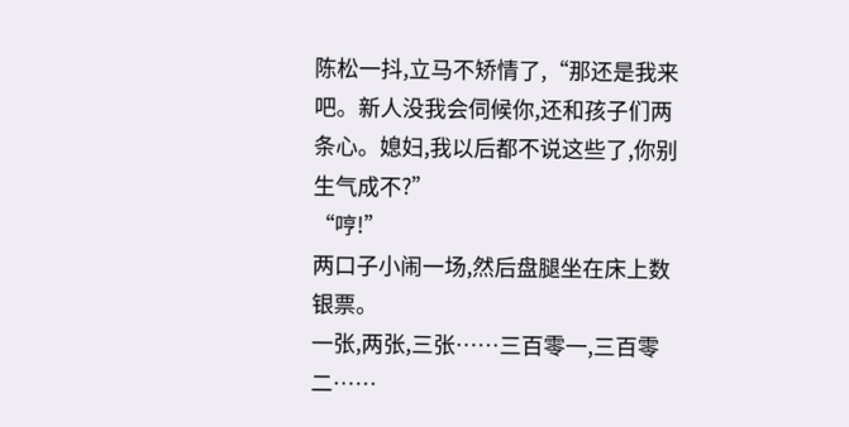陈松一抖,立马不矫情了,“那还是我来吧。新人没我会伺候你,还和孩子们两条心。媳妇,我以后都不说这些了,你别生气成不?”
“哼!”
两口子小闹一场,然后盘腿坐在床上数银票。
一张,两张,三张……三百零一,三百零二……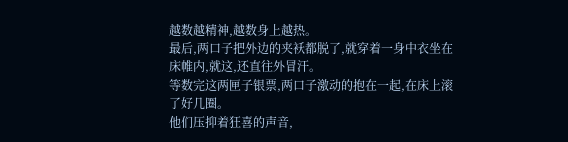越数越精神,越数身上越热。
最后,两口子把外边的夹袄都脱了,就穿着一身中衣坐在床帷内,就这,还直往外冒汗。
等数完这两匣子银票,两口子激动的抱在一起,在床上滚了好几圈。
他们压抑着狂喜的声音,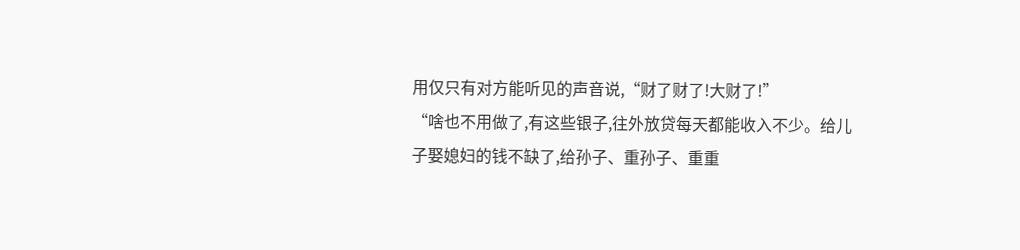用仅只有对方能听见的声音说,“财了财了!大财了!”
“啥也不用做了,有这些银子,往外放贷每天都能收入不少。给儿子娶媳妇的钱不缺了,给孙子、重孙子、重重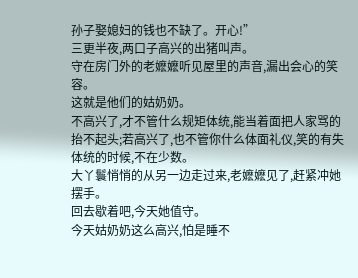孙子娶媳妇的钱也不缺了。开心!”
三更半夜,两口子高兴的出猪叫声。
守在房门外的老嬷嬷听见屋里的声音,漏出会心的笑容。
这就是他们的姑奶奶。
不高兴了,才不管什么规矩体统,能当着面把人家骂的抬不起头;若高兴了,也不管你什么体面礼仪,笑的有失体统的时候,不在少数。
大丫鬟悄悄的从另一边走过来,老嬷嬷见了,赶紧冲她摆手。
回去歇着吧,今天她值守。
今天姑奶奶这么高兴,怕是睡不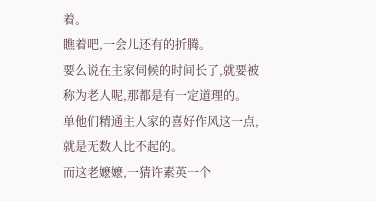着。
瞧着吧,一会儿还有的折腾。
要么说在主家伺候的时间长了,就要被称为老人呢,那都是有一定道理的。
单他们精通主人家的喜好作风这一点,就是无数人比不起的。
而这老嬷嬷,一猜许素英一个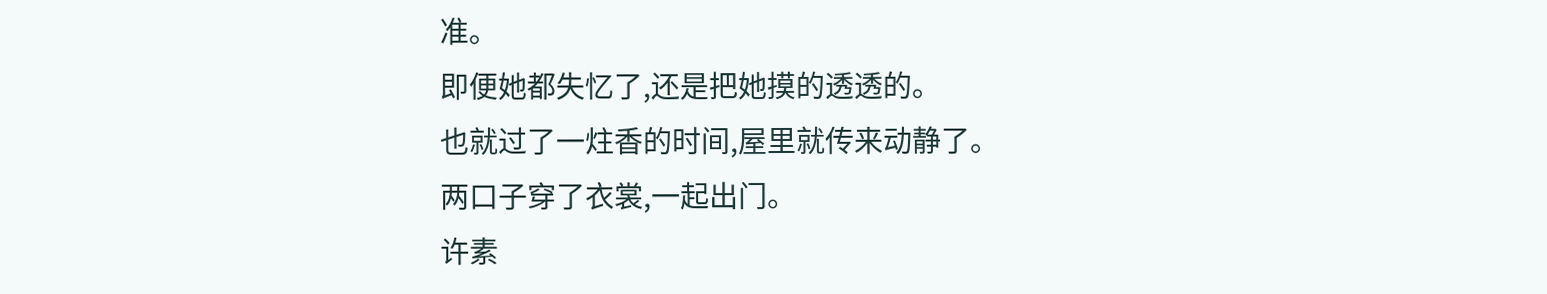准。
即便她都失忆了,还是把她摸的透透的。
也就过了一炷香的时间,屋里就传来动静了。
两口子穿了衣裳,一起出门。
许素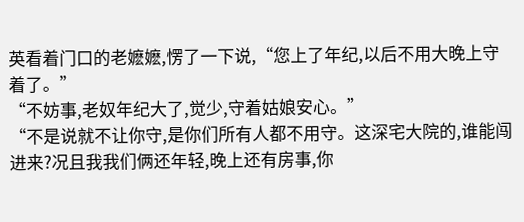英看着门口的老嬷嬷,愣了一下说,“您上了年纪,以后不用大晚上守着了。”
“不妨事,老奴年纪大了,觉少,守着姑娘安心。”
“不是说就不让你守,是你们所有人都不用守。这深宅大院的,谁能闯进来?况且我我们俩还年轻,晚上还有房事,你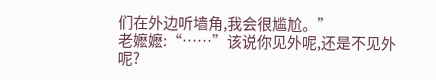们在外边听墙角,我会很尴尬。”
老嬷嬷:“……”该说你见外呢,还是不见外呢?